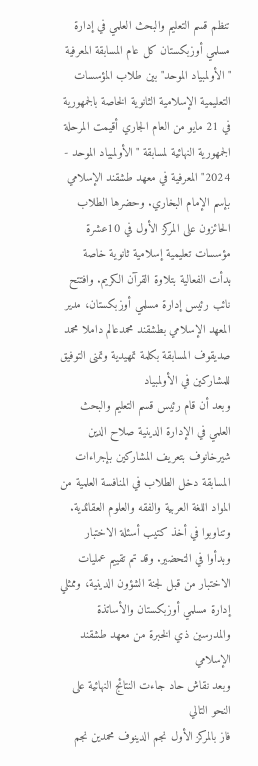تنظم قسم التعليم والبحث العلمي في إدارة مسلمي أوزبكستان كل عام المسابقة المعرفية "الأولمبياد الموحد" بين طلاب المؤسسات التعليمية الإسلامية الثانوية الخاصة بالجمهورية
في 21 مايو من العام الجاري أقيمت المرحلة الجمهورية النهائية لمسابقة "الأولمبياد الموحد - 2024" المعرفية في معهد طشقند الإسلامي بإسم الإمام البخاري. وحضرها الطلاب الحائزون على المركز الأول في 10عشرة مؤسسات تعليمية إسلامية ثانوية خاصة
بدأت الفعالية بتلاوة القرآن الكريم. وافتتح نائب رئيس إدارة مسلمي أوزبكستان، مدير المعهد الإسلامي بطشقند محمدعالم داملا محمد صديقوف المسابقة بكلمة تمهيدية وتمنى التوفيق للمشاركين في الأولمبياد
وبعد أن قام رئيس قسم التعليم والبحث العلمي في الإدارة الدينية صلاح الدين شيرخانوف بتعريف المشاركين بإجراءات المسابقة دخل الطلاب في المنافسة العلمية من المواد اللغة العربية والفقه والعلوم العقائدية. وتناوبوا في أخذ كتيب أسئلة الاختبار وبدأوا في التحضير. وقد تم تقييم عمليات الاختبار من قبل لجنة الشؤون الدينية، وممثلي إدارة مسلمي أوزبكستان والأساتذة والمدرسين ذي الخبرة من معهد طشقند الإسلامي
وبعد نقاش حاد جاءت النتائج النهائية على النحو التالي
فاز بالمركز الأول نجم الدينوف محمدين نجم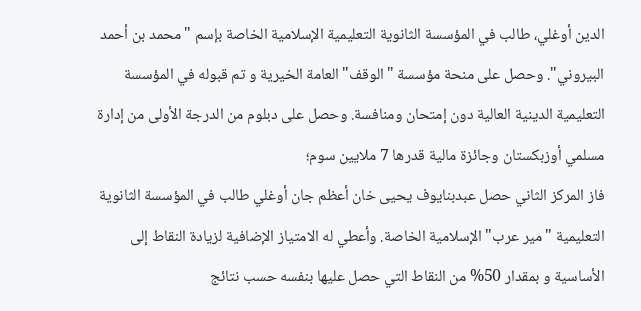الدين أوغلي، طالب في المؤسسة الثانوية التعليمية الإسلامية الخاصة بإسم "محمد بن أحمد البيروني". وحصل على منحة مؤسسة "الوقف" العامة الخيرية و تم قبوله في المؤسسة التعليمية الدينية العالية دون إمتحان ومنافسة. وحصل على دبلوم من الدرجة الأولى من إدارة مسلمي أوزبكستان وجائزة مالية قدرها 7 ملايين سوم؛
فاز المركز الثاني حصل عبدبنايوف يحيى خان أعظم جان أوغلي طالب في المؤسسة الثانوية التعليمية "مير عرب" الإسلامية الخاصة. وأعطي له الامتياز الإضافية لزيادة النقاط إلى الأساسية و بمقدار 50% من النقاط التي حصل عليها بنفسه حسب نتائج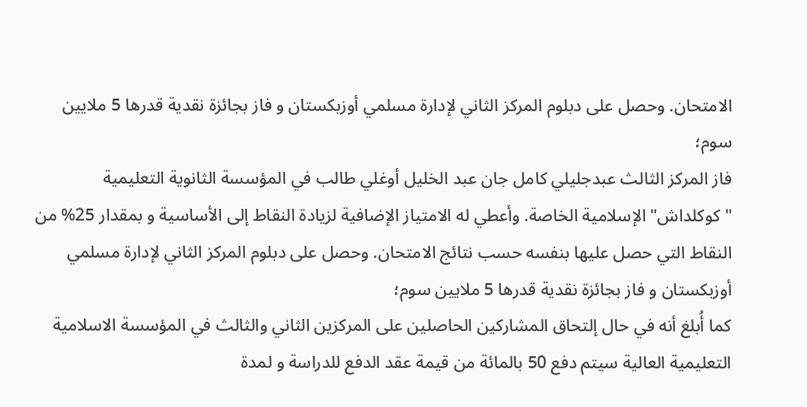الامتحان. وحصل على دبلوم المركز الثاني لإدارة مسلمي أوزبكستان و فاز بجائزة نقدية قدرها 5 ملايين سوم؛
فاز المركز الثالث عبدجليلي كامل جان عبد الخليل أوغلي طالب في المؤسسة الثانوية التعليمية "كوكلداش" الإسلامية الخاصة. وأعطي له الامتياز الإضافية لزيادة النقاط إلى الأساسية و بمقدار 25% من النقاط التي حصل عليها بنفسه حسب نتائج الامتحان. وحصل على دبلوم المركز الثاني لإدارة مسلمي أوزبكستان و فاز بجائزة نقدية قدرها 5 ملايين سوم؛
كما أُبلغ أنه في حال إلتحاق المشاركين الحاصلين على المركزين الثاني والثالث في المؤسسة الاسلامية التعليمية العالية سيتم دفع 50 بالمائة من قيمة عقد الدفع للدراسة و لمدة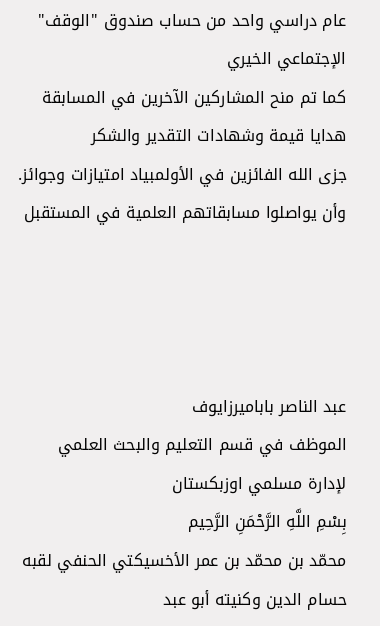عام دراسي واحد من حساب صندوق "الوقف" الإجتماعي الخيري
كما تم منح المشاركين الآخرين في المسابقة هدايا قيمة وشهادات التقدير والشكر
جزى الله الفائزين في الأولمبياد امتيازات وجوائز. وأن يواصلوا مسابقاتهم العلمية في المستقبل




عبد الناصر باباميرزايوف
الموظف في قسم التعليم والبحث العلمي لإدارة مسلمي اوزبكستان
بِسْمِ اللَّهِ الرَّحْمَنِ الرَّحِيم
محمّد بن محمّد بن عمر الأخسيكتي الحنفي لقبه حسام الدين وكنيته أبو عبد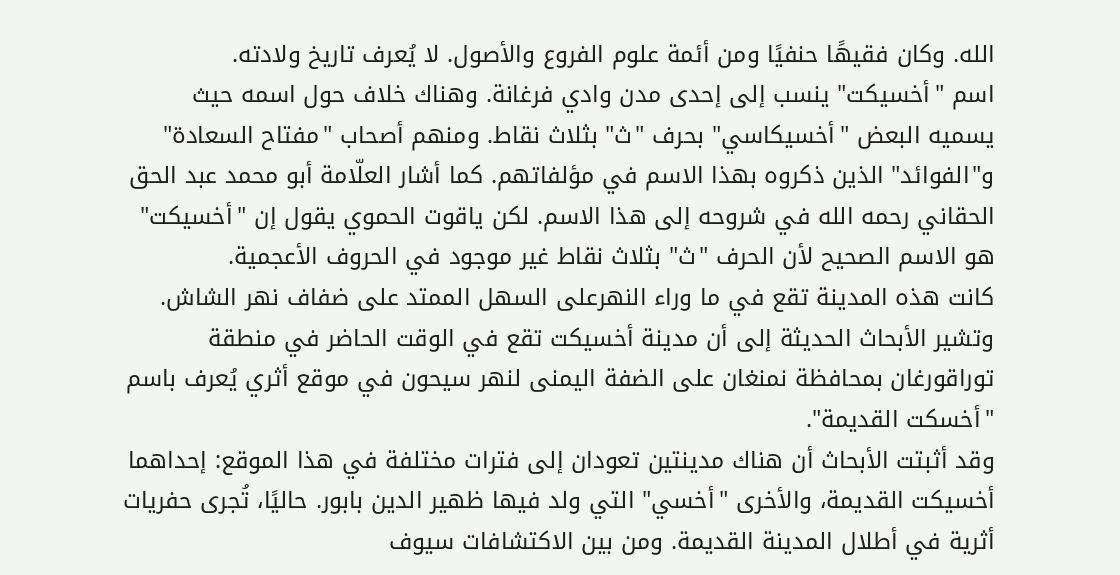الله. وكان فقيهًا حنفيًا ومن أئمة علوم الفروع والأصول. لا يُعرف تاريخ ولادته.
اسم "أخسيكت" ينسب إلى إحدى مدن وادي فرغانة. وهناك خلاف حول اسمه حيث يسميه البعض "أخسيكاسي" بحرف "ث" بثلاث نقاط. ومنهم أصحاب "مفتاح السعادة" و"الفوائد" الذين ذكروه بهذا الاسم في مؤلفاتهم. كما أشار العلّامة أبو محمد عبد الحق الحقاني رحمه الله في شروحه إلى هذا الاسم. لكن ياقوت الحموي يقول إن "أخسيكت" هو الاسم الصحيح لأن الحرف "ث" بثلاث نقاط غير موجود في الحروف الأعجمية.
كانت هذه المدينة تقع في ما وراء النهرعلى السهل الممتد على ضفاف نهر الشاش. وتشير الأبحاث الحديثة إلى أن مدينة أخسيكت تقع في الوقت الحاضر في منطقة توراقورغان بمحافظة نمنغان على الضفة اليمنى لنهر سيحون في موقع أثري يُعرف باسم "أخسكت القديمة".
وقد أثبتت الأبحاث أن هناك مدينتين تعودان إلى فترات مختلفة في هذا الموقع: إحداهما أخسيكت القديمة، والأخرى "أخسي" التي ولد فيها ظهير الدين بابور. حاليًا، تُجرى حفريات أثرية في أطلال المدينة القديمة. ومن بين الاكتشافات سيوف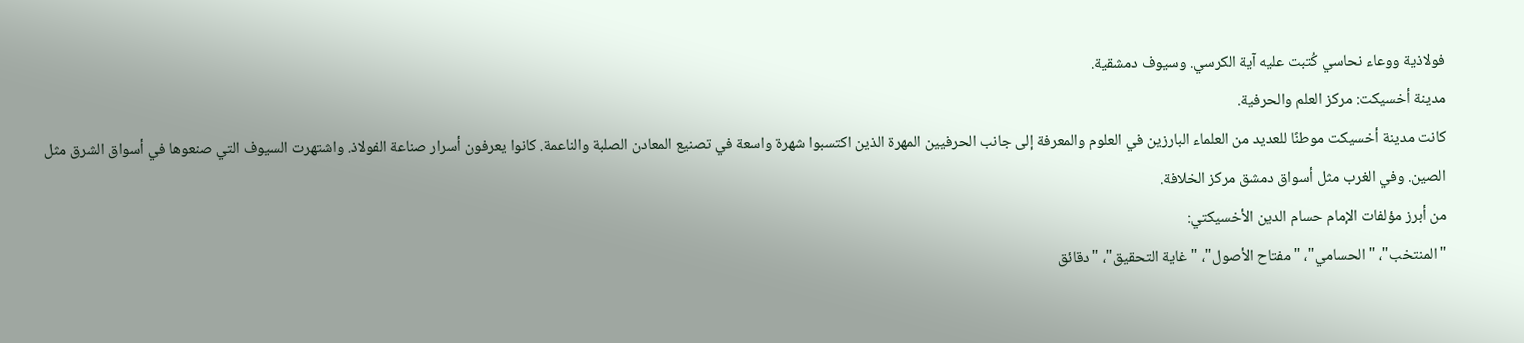فولاذية ووعاء نحاسي كُتبت عليه آية الكرسي. وسيوف دمشقية.
مدينة أخسيكت: مركز العلم والحرفية.
كانت مدينة أخسيكت موطنًا للعديد من العلماء البارزين في العلوم والمعرفة إلى جانب الحرفيين المهرة الذين اكتسبوا شهرة واسعة في تصنيع المعادن الصلبة والناعمة. كانوا يعرفون أسرار صناعة الفولاذ. واشتهرت السيوف التي صنعوها في أسواق الشرق مثل الصين. وفي الغرب مثل أسواق دمشق مركز الخلافة.
من أبرز مؤلفات الإمام حسام الدين الأخسيكتي:
"المنتخب"، "الحسامي"، "مفتاح الأصول"، "غاية التحقيق"، "دقائق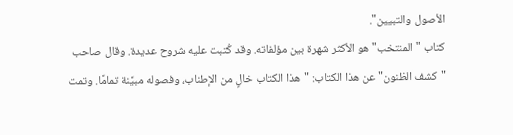الأصول والتبيين".
كتاب "المنتخب" هو الأكثر شهرة بين مؤلفاته. وقد كُتبت عليه شروح عديدة. وقال صاحب "كشف الظنون" عن هذا الكتاب: "هذا الكتاب خالٍ من الإطناب، وفصوله مبيَّنة تمامًا. وتمت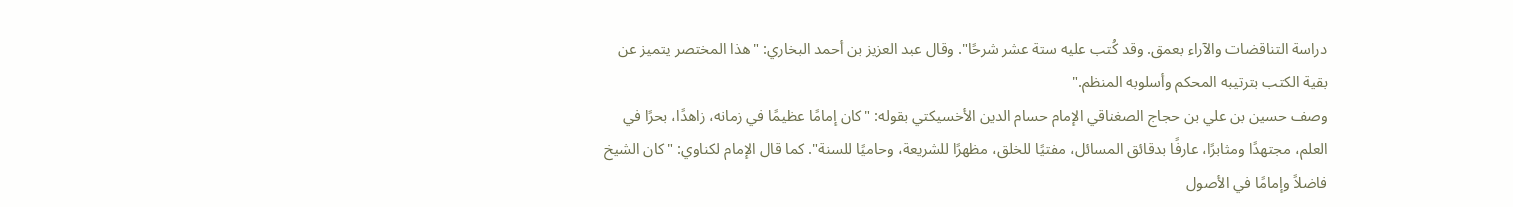دراسة التناقضات والآراء بعمق. وقد كُتب عليه ستة عشر شرحًا". وقال عبد العزيز بن أحمد البخاري: "هذا المختصر يتميز عن بقية الكتب بترتيبه المحكم وأسلوبه المنظم."
وصف حسين بن علي بن حجاج الصغناقي الإمام حسام الدين الأخسيكتي بقوله: "كان إمامًا عظيمًا في زمانه، زاهدًا، بحرًا في العلم، مجتهدًا ومثابرًا، عارفًا بدقائق المسائل، مفتيًا للخلق، مظهرًا للشريعة، وحاميًا للسنة". كما قال الإمام لكناوي: "كان الشيخ فاضلاً وإمامًا في الأصول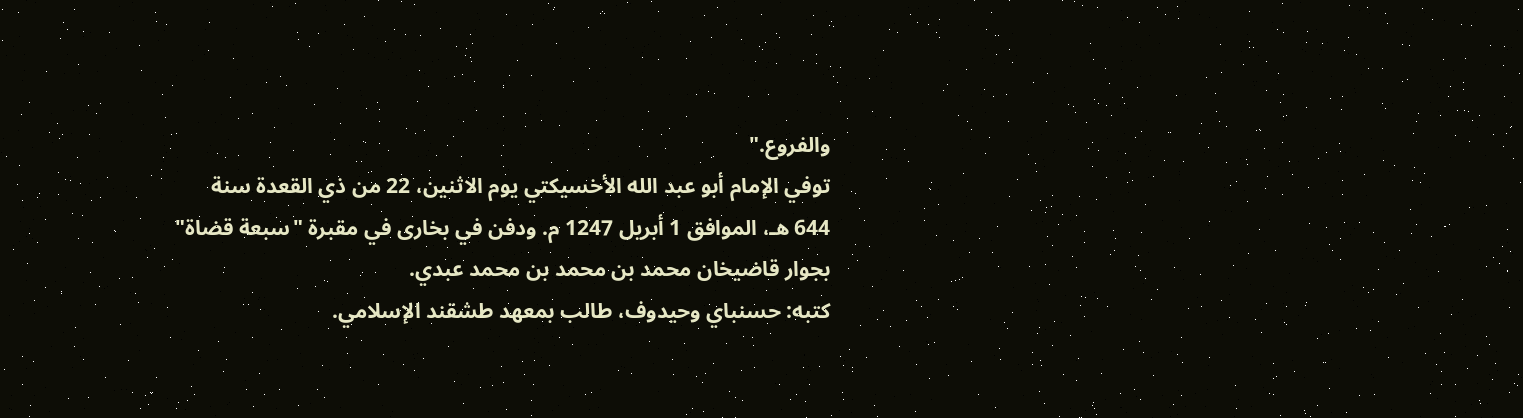والفروع."
توفي الإمام أبو عبد الله الأخسيكتي يوم الاثنين، 22 من ذي القعدة سنة 644 هـ، الموافق 1 أبريل 1247 م. ودفن في بخارى في مقبرة "سبعة قضاة" بجوار قاضيخان محمد بن محمد بن محمد عبدي.
كتبه: حسنباي وحيدوف، طالب بمعهد طشقند الإسلامي.